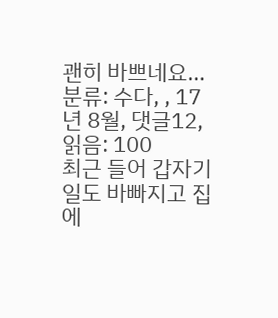괜히 바쁘네요…
분류: 수다, , 17년 8월, 댓글12, 읽음: 100
최근 들어 갑자기 일도 바빠지고 집에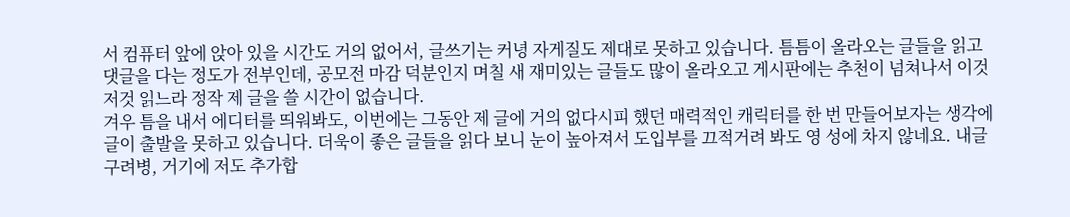서 컴퓨터 앞에 앉아 있을 시간도 거의 없어서, 글쓰기는 커녕 자게질도 제대로 못하고 있습니다. 틈틈이 올라오는 글들을 읽고 댓글을 다는 정도가 전부인데, 공모전 마감 덕분인지 며칠 새 재미있는 글들도 많이 올라오고 게시판에는 추천이 넘쳐나서 이것저것 읽느라 정작 제 글을 쓸 시간이 없습니다.
겨우 틈을 내서 에디터를 띄워봐도, 이번에는 그동안 제 글에 거의 없다시피 했던 매력적인 캐릭터를 한 번 만들어보자는 생각에 글이 출발을 못하고 있습니다. 더욱이 좋은 글들을 읽다 보니 눈이 높아져서 도입부를 끄적거려 봐도 영 성에 차지 않네요. 내글구려병, 거기에 저도 추가합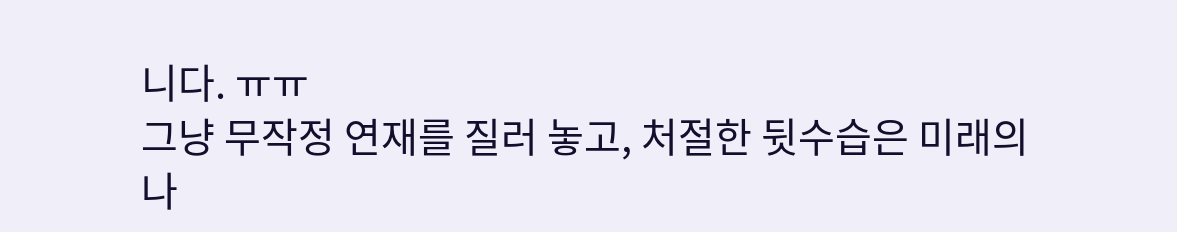니다. ㅠㅠ
그냥 무작정 연재를 질러 놓고, 처절한 뒷수습은 미래의 나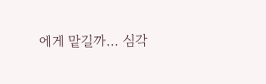에게 맡길까… 심각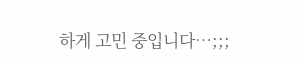하게 고민 중입니다…;;;